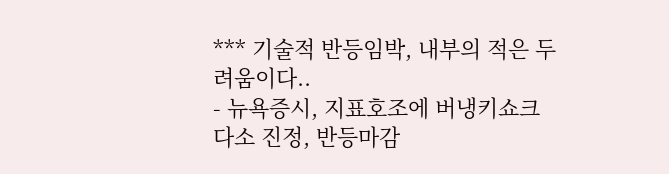*** 기술적 반등임박, 내부의 적은 두려움이다..
- 뉴욕증시, 지표호조에 버냉키쇼크 다소 진정, 반등마감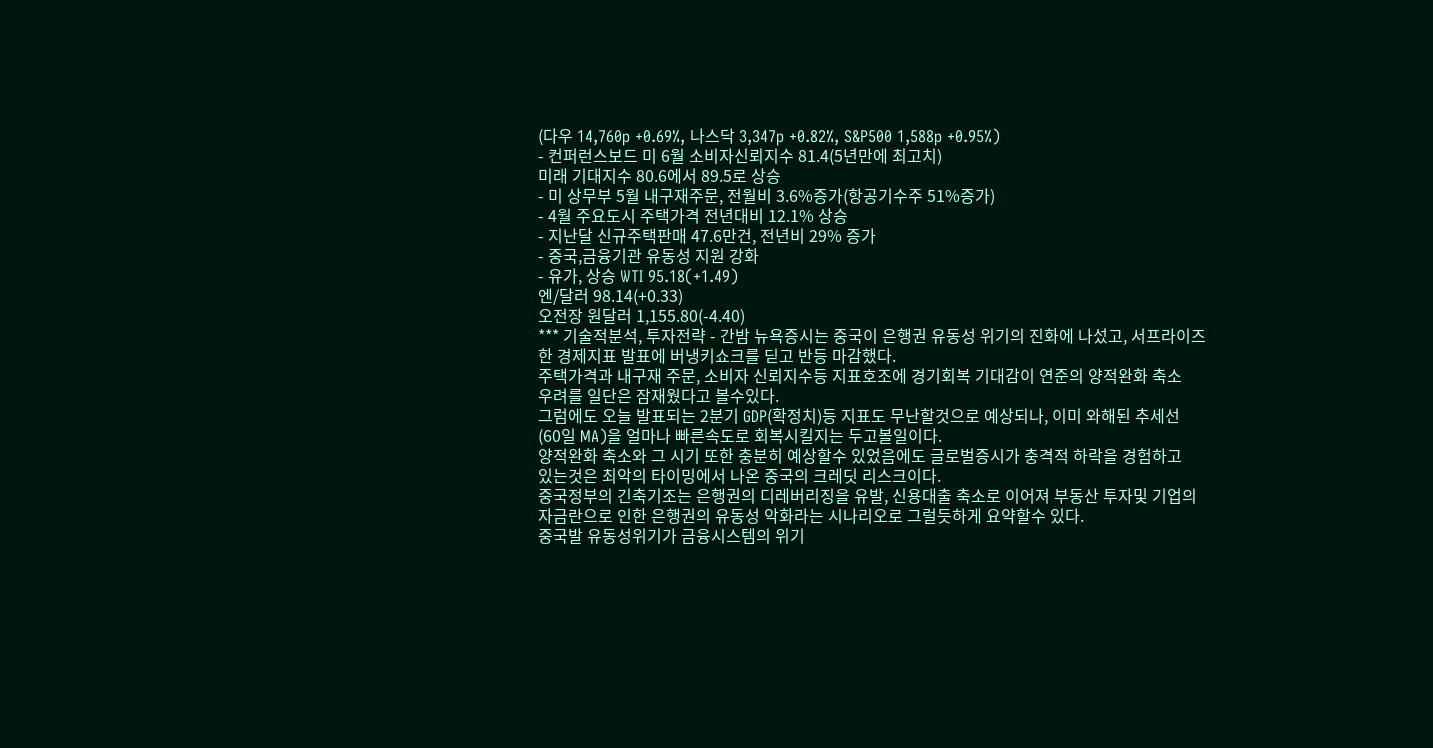(다우 14,760p +0.69%, 나스닥 3,347p +0.82%, S&P500 1,588p +0.95%)
- 컨퍼런스보드 미 6월 소비자신뢰지수 81.4(5년만에 최고치)
미래 기대지수 80.6에서 89.5로 상승
- 미 상무부 5월 내구재주문, 전월비 3.6%증가(항공기수주 51%증가)
- 4월 주요도시 주택가격 전년대비 12.1% 상승
- 지난달 신규주택판매 47.6만건, 전년비 29% 증가
- 중국,금융기관 유동성 지원 강화
- 유가, 상승 WTI 95.18(+1.49)
엔/달러 98.14(+0.33)
오전장 원달러 1,155.80(-4.40)
*** 기술적분석, 투자전략 - 간밤 뉴욕증시는 중국이 은행권 유동성 위기의 진화에 나섰고, 서프라이즈
한 경제지표 발표에 버냉키쇼크를 딛고 반등 마감했다.
주택가격과 내구재 주문, 소비자 신뢰지수등 지표호조에 경기회복 기대감이 연준의 양적완화 축소
우려를 일단은 잠재웠다고 볼수있다.
그럼에도 오늘 발표되는 2분기 GDP(확정치)등 지표도 무난할것으로 예상되나, 이미 와해된 추세선
(60일 MA)을 얼마나 빠른속도로 회복시킬지는 두고볼일이다.
양적완화 축소와 그 시기 또한 충분히 예상할수 있었음에도 글로벌증시가 충격적 하락을 경험하고
있는것은 최악의 타이밍에서 나온 중국의 크레딧 리스크이다.
중국정부의 긴축기조는 은행권의 디레버리징을 유발, 신용대출 축소로 이어져 부동산 투자및 기업의
자금란으로 인한 은행권의 유동성 악화라는 시나리오로 그럴듯하게 요약할수 있다.
중국발 유동성위기가 금융시스템의 위기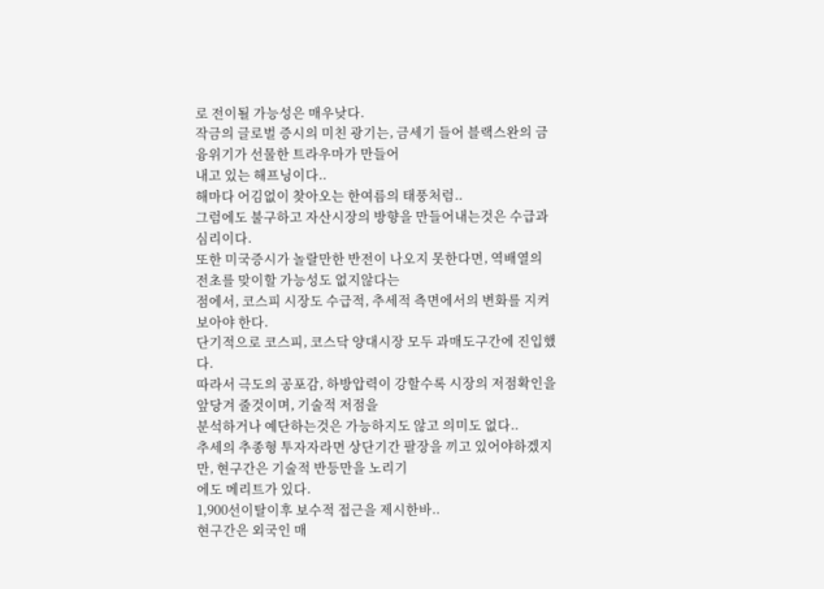로 전이될 가능성은 매우낮다.
작금의 글로벌 증시의 미친 광기는, 금세기 들어 블랙스완의 금융위기가 선물한 트라우마가 만들어
내고 있는 해프닝이다..
해마다 어김없이 찾아오는 한여름의 태풍처럼..
그럼에도 불구하고 자산시장의 방향을 만들어내는것은 수급과 심리이다.
또한 미국증시가 놀랄만한 반전이 나오지 못한다면, 역배열의 전초를 맞이할 가능성도 없지않다는
점에서, 코스피 시장도 수급적, 추세적 측면에서의 변화를 지켜보아야 한다.
단기적으로 코스피, 코스닥 양대시장 모두 과매도구간에 진입했다.
따라서 극도의 공포감, 하방압력이 강할수록 시장의 저점확인을 앞당겨 줄것이며, 기술적 저점을
분석하거나 예단하는것은 가능하지도 않고 의미도 없다..
추세의 추종형 투자자라면 상단기간 팔장을 끼고 있어야하겠지만, 현구간은 기술적 반등만을 노리기
에도 메리트가 있다.
1,900선이탈이후 보수적 접근을 제시한바..
현구간은 외국인 매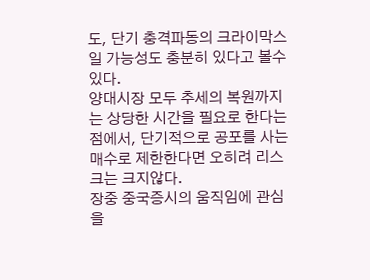도, 단기 충격파동의 크라이막스일 가능성도 충분히 있다고 볼수있다.
양대시장 모두 추세의 복원까지는 상당한 시간을 필요로 한다는점에서, 단기적으로 공포를 사는
매수로 제한한다면 오히려 리스크는 크지않다.
장중 중국증시의 움직임에 관심을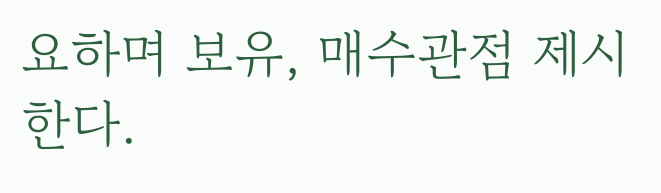요하며 보유, 매수관점 제시한다.